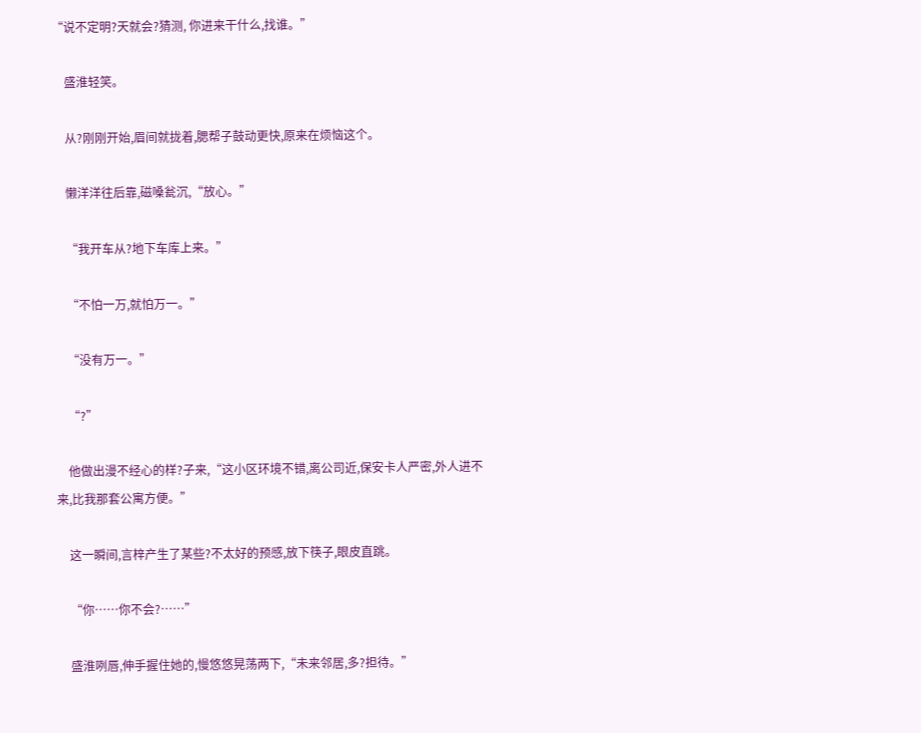“说不定明?天就会?猜测, 你进来干什么,找谁。”

    盛淮轻笑。

    从?刚刚开始,眉间就拢着,腮帮子鼓动更快,原来在烦恼这个。

    懒洋洋往后靠,磁嗓瓮沉,“放心。”

    “我开车从?地下车库上来。”

    “不怕一万,就怕万一。”

    “没有万一。”

    “?”

    他做出漫不经心的样?子来,“这小区环境不错,离公司近,保安卡人严密,外人进不来,比我那套公寓方便。”

    这一瞬间,言梓产生了某些?不太好的预感,放下筷子,眼皮直跳。

    “你……你不会?……”

    盛淮咧唇,伸手握住她的,慢悠悠晃荡两下,“未来邻居,多?担待。”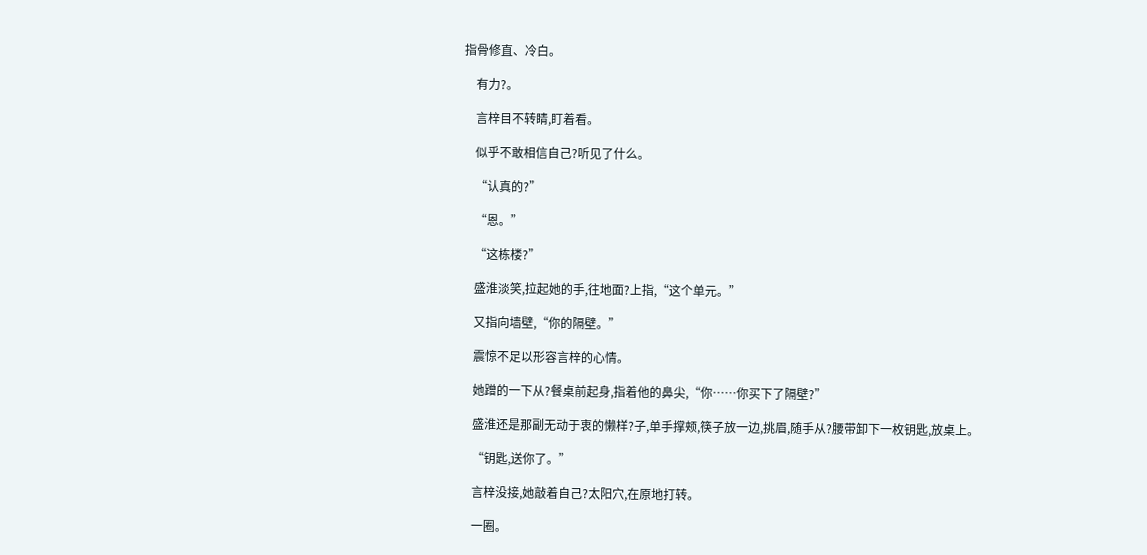指骨修直、冷白。

    有力?。

    言梓目不转睛,盯着看。

    似乎不敢相信自己?听见了什么。

    “认真的?”

    “恩。”

    “这栋楼?”

    盛淮淡笑,拉起她的手,往地面?上指,“这个单元。”

    又指向墙壁,“你的隔壁。”

    震惊不足以形容言梓的心情。

    她蹭的一下从?餐桌前起身,指着他的鼻尖,“你……你买下了隔壁?”

    盛淮还是那副无动于衷的懒样?子,单手撑颊,筷子放一边,挑眉,随手从?腰带卸下一枚钥匙,放桌上。

    “钥匙,送你了。”

    言梓没接,她敲着自己?太阳穴,在原地打转。

    一圈。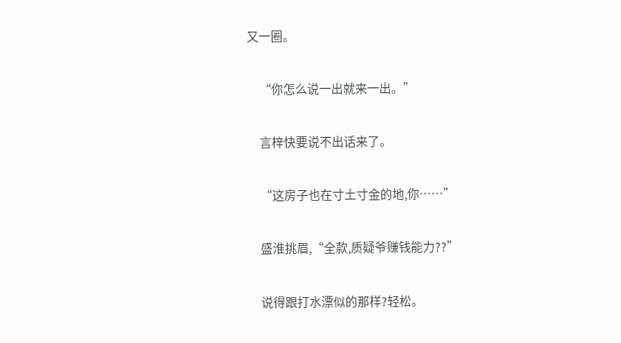又一圈。

    “你怎么说一出就来一出。”

    言梓快要说不出话来了。

    “这房子也在寸土寸金的地,你……”

    盛淮挑眉,“全款,质疑爷赚钱能力??”

    说得跟打水漂似的那样?轻松。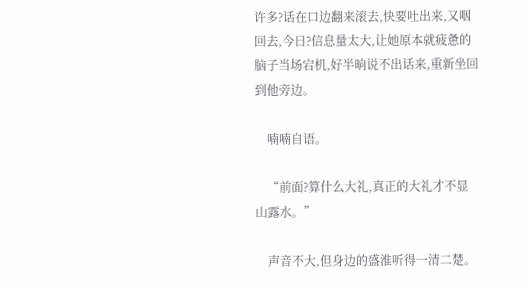许多?话在口边翻来滚去,快要吐出来,又咽回去,今日?信息量太大,让她原本就疲惫的脑子当场宕机,好半晌说不出话来,重新坐回到他旁边。

    喃喃自语。

    “前面?算什么大礼,真正的大礼才不显山露水。”

    声音不大,但身边的盛淮听得一清二楚。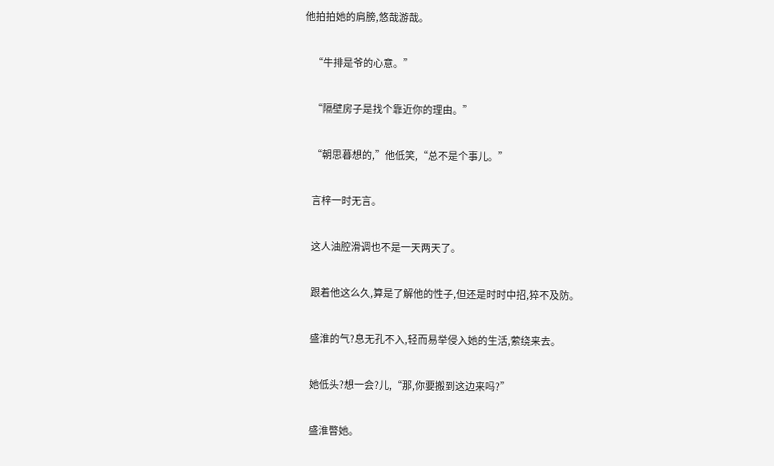他拍拍她的肩膀,悠哉游哉。

    “牛排是爷的心意。”

    “隔壁房子是找个靠近你的理由。”

    “朝思暮想的,”他低笑,“总不是个事儿。”

    言梓一时无言。

    这人油腔滑调也不是一天两天了。

    跟着他这么久,算是了解他的性子,但还是时时中招,猝不及防。

    盛淮的气?息无孔不入,轻而易举侵入她的生活,萦绕来去。

    她低头?想一会?儿,“那,你要搬到这边来吗?”

    盛淮暼她。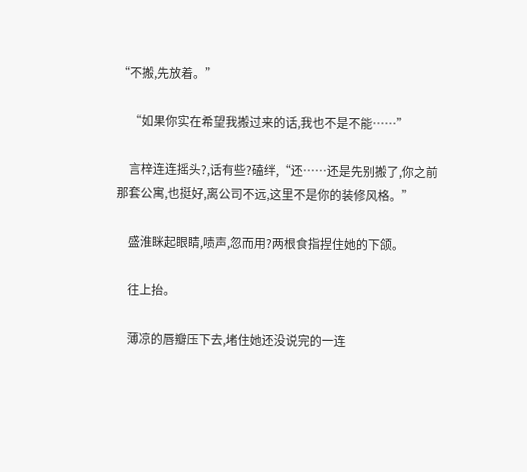“不搬,先放着。”

    “如果你实在希望我搬过来的话,我也不是不能……”

    言梓连连摇头?,话有些?磕绊,“还……还是先别搬了,你之前那套公寓,也挺好,离公司不远,这里不是你的装修风格。”

    盛淮眯起眼睛,啧声,忽而用?两根食指捏住她的下颌。

    往上抬。

    薄凉的唇瓣压下去,堵住她还没说完的一连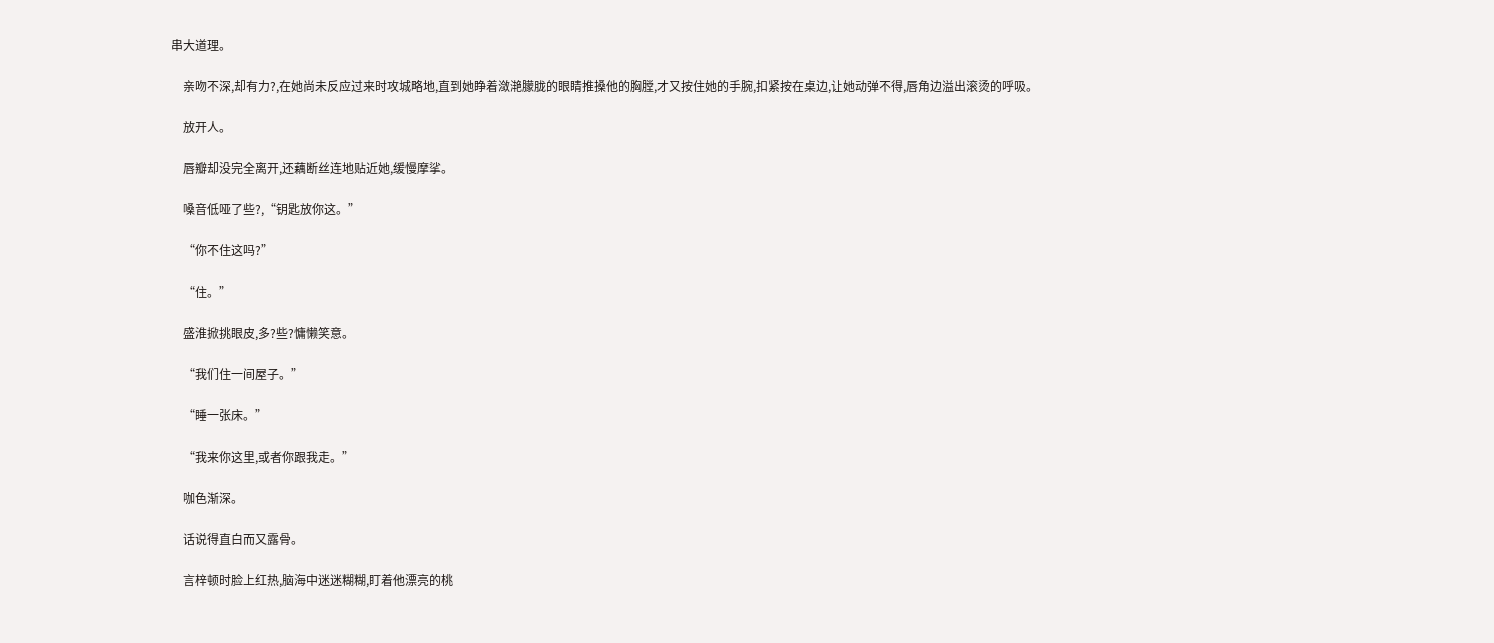串大道理。

    亲吻不深,却有力?,在她尚未反应过来时攻城略地,直到她睁着潋滟朦胧的眼睛推搡他的胸膛,才又按住她的手腕,扣紧按在桌边,让她动弹不得,唇角边溢出滚烫的呼吸。

    放开人。

    唇瓣却没完全离开,还藕断丝连地贴近她,缓慢摩挲。

    嗓音低哑了些?,“钥匙放你这。”

    “你不住这吗?”

    “住。”

    盛淮掀挑眼皮,多?些?慵懒笑意。

    “我们住一间屋子。”

    “睡一张床。”

    “我来你这里,或者你跟我走。”

    咖色渐深。

    话说得直白而又露骨。

    言梓顿时脸上红热,脑海中迷迷糊糊,盯着他漂亮的桃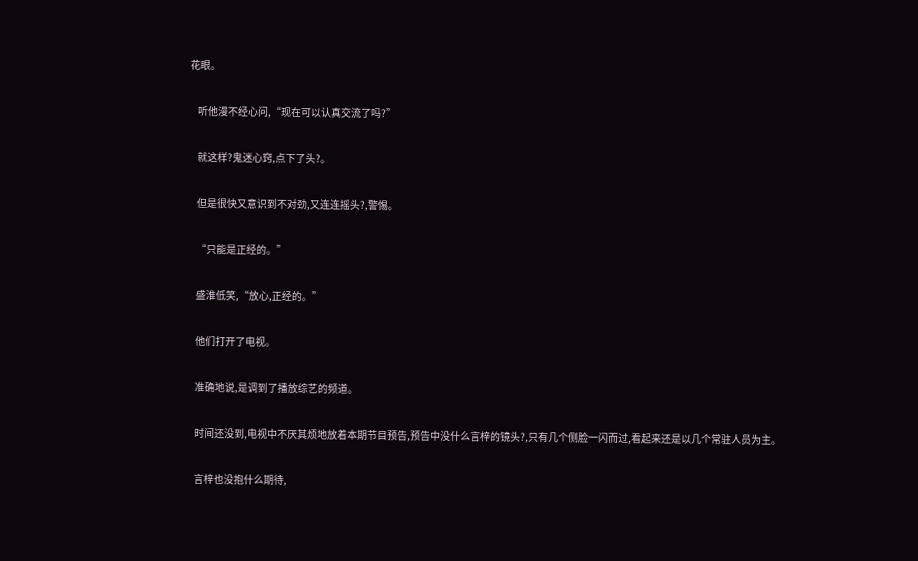花眼。

    听他漫不经心问,“现在可以认真交流了吗?”

    就这样?鬼迷心窍,点下了头?。

    但是很快又意识到不对劲,又连连摇头?,警惕。

    “只能是正经的。”

    盛淮低笑,“放心,正经的。”

    他们打开了电视。

    准确地说,是调到了播放综艺的频道。

    时间还没到,电视中不厌其烦地放着本期节目预告,预告中没什么言梓的镜头?,只有几个侧脸一闪而过,看起来还是以几个常驻人员为主。

    言梓也没抱什么期待,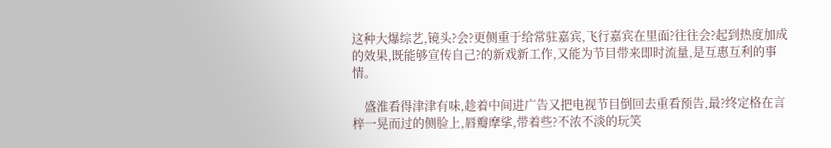这种大爆综艺,镜头?会?更侧重于给常驻嘉宾,飞行嘉宾在里面?往往会?起到热度加成的效果,既能够宣传自己?的新戏新工作,又能为节目带来即时流量,是互惠互利的事情。

    盛淮看得津津有味,趁着中间进广告又把电视节目倒回去重看预告,最?终定格在言梓一晃而过的侧脸上,唇瓣摩挲,带着些?不浓不淡的玩笑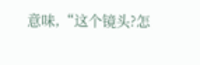意味,“这个镜头?怎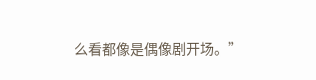么看都像是偶像剧开场。”